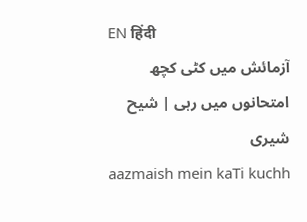EN हिंदी
آزمائش میں کٹی کچھ امتحانوں میں رہی | شیح شیری
aazmaish mein kaTi kuchh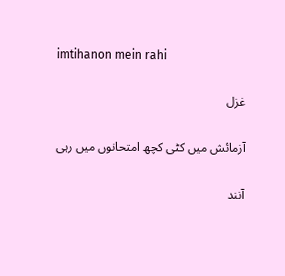imtihanon mein rahi

غزل

آزمائش میں کٹی کچھ امتحانوں میں رہی

آنند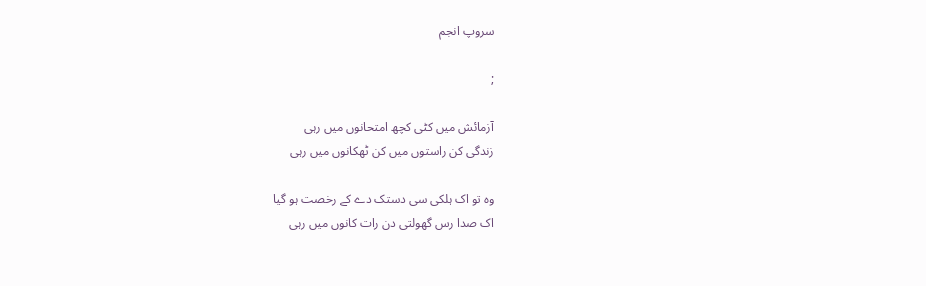سروپ انجم

;

آزمائش میں کٹی کچھ امتحانوں میں رہی
زندگی کن راستوں میں کن ٹھکانوں میں رہی

وہ تو اک ہلکی سی دستک دے کے رخصت ہو گیا
اک صدا رس گھولتی دن رات کانوں میں رہی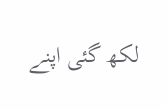لکھ گئی اپنے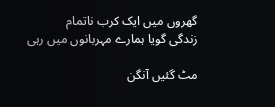گھروں میں ایک کرب ناتمام
زندگی گویا ہمارے مہربانوں میں رہی

مٹ گئیں آنگن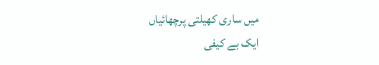میں ساری کھیلتی پرچھائیاں
ایک بے کیفی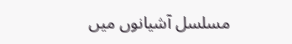مسلسل آشیانوں میں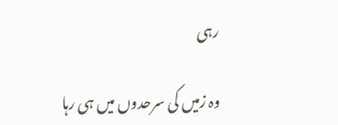رہی

وہ زمیں کی سرحدوں میں ہی رہا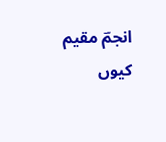انجمؔ مقیم
کیوں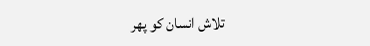تلاش انسان کو پھر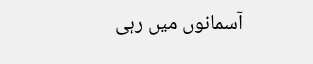آسمانوں میں رہی